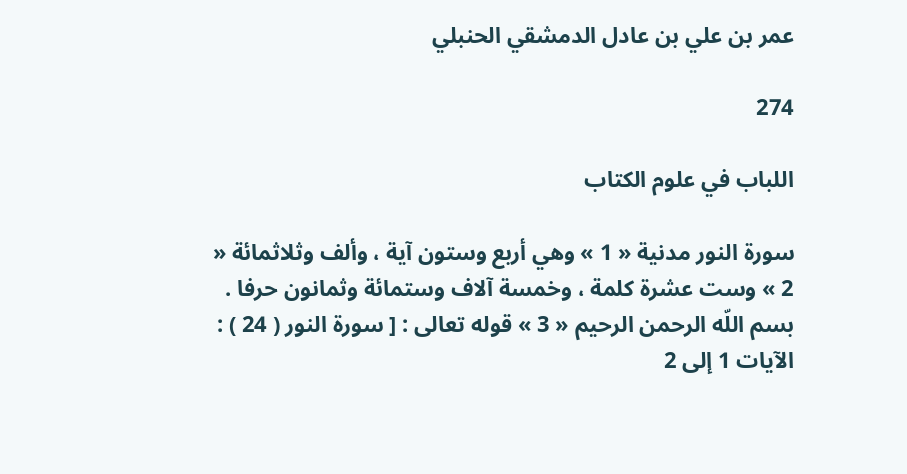عمر بن علي بن عادل الدمشقي الحنبلي

274

اللباب في علوم الكتاب

سورة النور مدنية « 1 » وهي أربع وستون آية ، وألف وثلاثمائة « 2 » وست عشرة كلمة ، وخمسة آلاف وستمائة وثمانون حرفا . بسم اللّه الرحمن الرحيم « 3 » قوله تعالى : [ سورة النور ( 24 ) : الآيات 1 إلى 2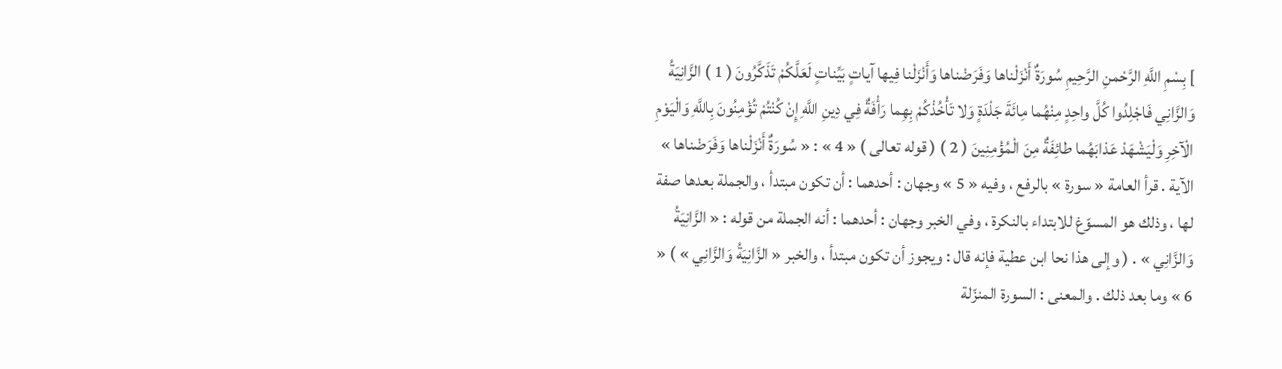] بِسْمِ اللَّهِ الرَّحْمنِ الرَّحِيمِ سُورَةٌ أَنْزَلْناها وَفَرَضْناها وَأَنْزَلْنا فِيها آياتٍ بَيِّناتٍ لَعَلَّكُمْ تَذَكَّرُونَ ( 1 ) الزَّانِيَةُ وَالزَّانِي فَاجْلِدُوا كُلَّ واحِدٍ مِنْهُما مِائَةَ جَلْدَةٍ وَلا تَأْخُذْكُمْ بِهِما رَأْفَةٌ فِي دِينِ اللَّهِ إِنْ كُنْتُمْ تُؤْمِنُونَ بِاللَّهِ وَالْيَوْمِ الْآخِرِ وَلْيَشْهَدْ عَذابَهُما طائِفَةٌ مِنَ الْمُؤْمِنِينَ ( 2 ) ( قوله تعالى ) « 4 » : « سُورَةٌ أَنْزَلْناها وَفَرَضْناها » الآية . قرأ العامة « سورة » بالرفع ، وفيه « 5 » وجهان : أحدهما : أن تكون مبتدأ ، والجملة بعدها صفة لها ، وذلك هو المسوّغ للابتداء بالنكرة ، وفي الخبر وجهان : أحدهما : أنه الجملة من قوله : « الزَّانِيَةُ وَالزَّانِي » . ( وإلى هذا نحا ابن عطية فإنه قال : ويجوز أن تكون مبتدأ ، والخبر « الزَّانِيَةُ وَالزَّانِي » ) « 6 » وما بعد ذلك . والمعنى : السورة المنزّلة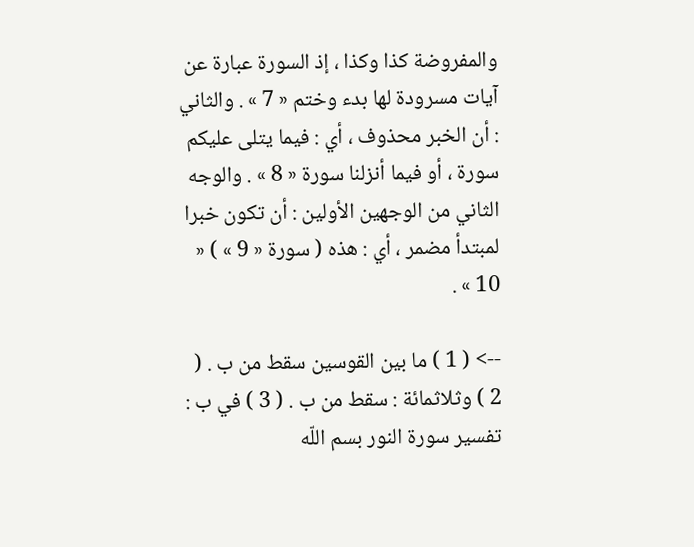والمفروضة كذا وكذا ، إذ السورة عبارة عن آيات مسرودة لها بدء وختم « 7 » . والثاني : أن الخبر محذوف ، أي : فيما يتلى عليكم سورة ، أو فيما أنزلنا سورة « 8 » . والوجه الثاني من الوجهين الأولين : أن تكون خبرا لمبتدأ مضمر ، أي : هذه ( سورة « 9 » ) « 10 » .

--> ( 1 ) ما بين القوسين سقط من ب . ( 2 ) وثلاثمائة : سقط من ب . ( 3 ) في ب : تفسير سورة النور بسم اللّه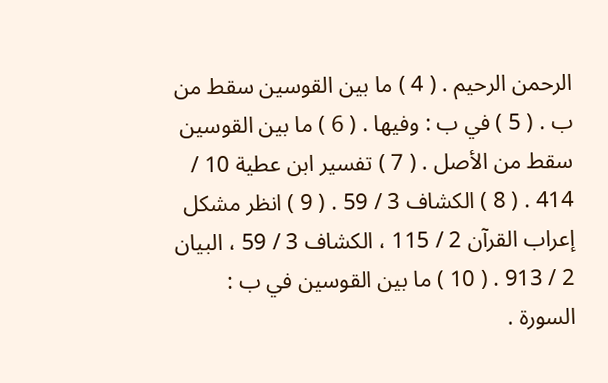الرحمن الرحيم . ( 4 ) ما بين القوسين سقط من ب . ( 5 ) في ب : وفيها . ( 6 ) ما بين القوسين سقط من الأصل . ( 7 ) تفسير ابن عطية 10 / 414 . ( 8 ) الكشاف 3 / 59 . ( 9 ) انظر مشكل إعراب القرآن 2 / 115 ، الكشاف 3 / 59 ، البيان 2 / 913 . ( 10 ) ما بين القوسين في ب : السورة .